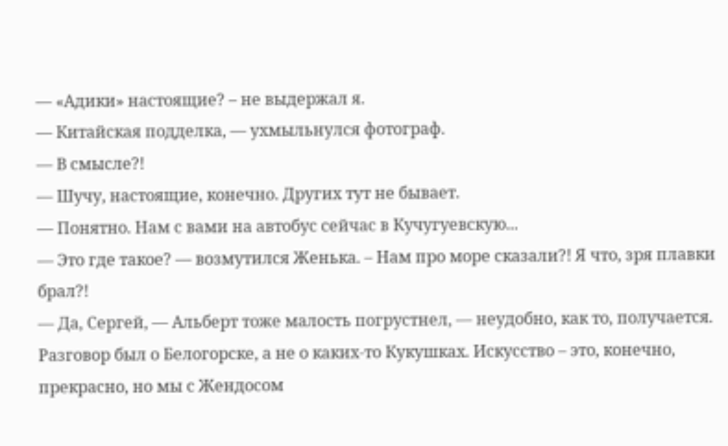— «Адики» настоящие? – не выдержал я.
— Китайская подделка, — ухмыльнулся фотограф.
— В смысле?!
— Шучу, настоящие, конечно. Других тут не бывает.
— Понятно. Нам с вами на автобус сейчас в Кучугуевскую...
— Это где такое? — возмутился Женька. – Нам про море сказали?! Я что, зря плавки брал?!
— Да, Сергей, — Альберт тоже малость погрустнел, — неудобно, как то, получается. Разговор был о Белогорске, а не о каких-то Кукушках. Искусство – это, конечно, прекрасно, но мы с Жендосом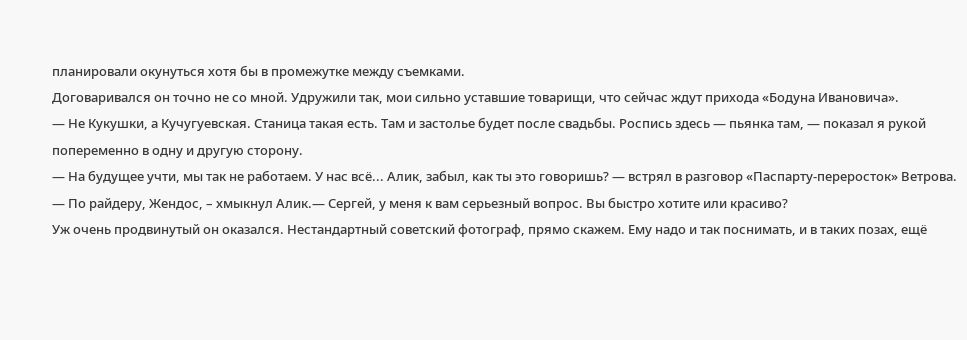планировали окунуться хотя бы в промежутке между съемками.
Договаривался он точно не со мной. Удружили так, мои сильно уставшие товарищи, что сейчас ждут прихода «Бодуна Ивановича».
— Не Кукушки, а Кучугуевская. Станица такая есть. Там и застолье будет после свадьбы. Роспись здесь — пьянка там, — показал я рукой попеременно в одну и другую сторону.
— На будущее учти, мы так не работаем. У нас всё... Алик, забыл, как ты это говоришь? — встрял в разговор «Паспарту-переросток» Ветрова.
— По райдеру, Жендос, – хмыкнул Алик.— Сергей, у меня к вам серьезный вопрос. Вы быстро хотите или красиво?
Уж очень продвинутый он оказался. Нестандартный советский фотограф, прямо скажем. Ему надо и так поснимать, и в таких позах, ещё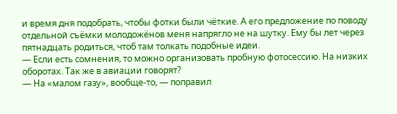и время дня подобрать, чтобы фотки были чёткие. А его предложение по поводу отдельной съёмки молодожёнов меня напрягло не на шутку. Ему бы лет через пятнадцать родиться, чтоб там толкать подобные идеи.
— Если есть сомнения, то можно организовать пробную фотосессию. На низких оборотах. Так же в авиации говорят?
— На «малом газу», вообще-то, — поправил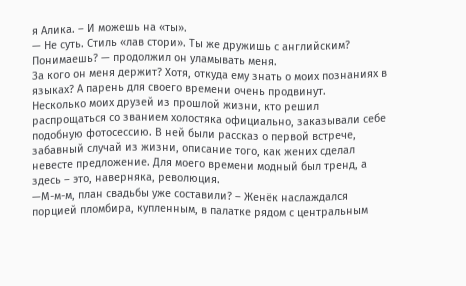я Алика. – И можешь на «ты».
— Не суть. Стиль «лав стори». Ты же дружишь с английским? Понимаешь? — продолжил он уламывать меня.
За кого он меня держит? Хотя, откуда ему знать о моих познаниях в языках? А парень для своего времени очень продвинут.
Несколько моих друзей из прошлой жизни, кто решил распрощаться со званием холостяка официально, заказывали себе подобную фотосессию. В ней были рассказ о первой встрече, забавный случай из жизни, описание того, как жених сделал невесте предложение. Для моего времени модный был тренд, а здесь – это, наверняка, революция.
—М-м-м, план свадьбы уже составили? – Женёк наслаждался порцией пломбира, купленным, в палатке рядом с центральным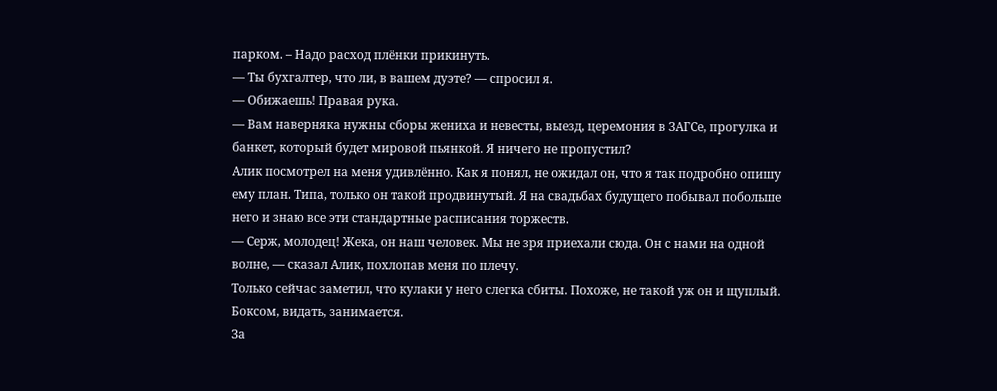парком. – Надо расход плёнки прикинуть.
— Ты бухгалтер, что ли, в вашем дуэте? — спросил я.
— Обижаешь! Правая рука.
— Вам наверняка нужны сборы жениха и невесты, выезд, церемония в ЗАГСе, прогулка и банкет, который будет мировой пьянкой. Я ничего не пропустил?
Алик посмотрел на меня удивлённо. Как я понял, не ожидал он, что я так подробно опишу ему план. Типа, только он такой продвинутый. Я на свадьбах будущего побывал побольше него и знаю все эти стандартные расписания торжеств.
— Серж, молодец! Жека, он наш человек. Мы не зря приехали сюда. Он с нами на одной волне, — сказал Алик, похлопав меня по плечу.
Только сейчас заметил, что кулаки у него слегка сбиты. Похоже, не такой уж он и щуплый. Боксом, видать, занимается.
За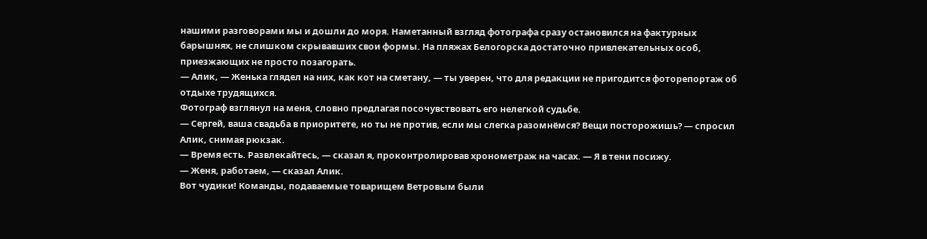нашими разговорами мы и дошли до моря. Наметанный взгляд фотографа сразу остановился на фактурных барышнях, не слишком скрывавших свои формы. На пляжах Белогорска достаточно привлекательных особ, приезжающих не просто позагорать.
— Алик, — Женька глядел на них, как кот на сметану, — ты уверен, что для редакции не пригодится фоторепортаж об отдыхе трудящихся.
Фотограф взглянул на меня, словно предлагая посочувствовать его нелегкой судьбе.
— Сергей, ваша свадьба в приоритете, но ты не против, если мы слегка разомнёмся? Вещи посторожишь? — спросил Алик, снимая рюкзак.
— Время есть. Развлекайтесь, — сказал я, проконтролировав хронометраж на часах. — Я в тени посижу.
— Женя, работаем, — сказал Алик.
Вот чудики! Команды, подаваемые товарищем Ветровым были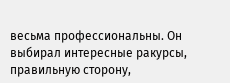весьма профессиональны. Он выбирал интересные ракурсы, правильную сторону,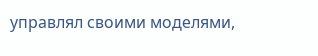управлял своими моделями,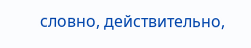словно, действительно,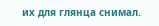их для глянца снимал.